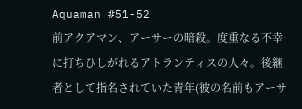Aquaman #51-52
前アクアマン、アーサーの暗殺。度重なる不幸に打ちひしがれるアトランティスの人々。後継者として指名されていた青年(彼の名前もアーサ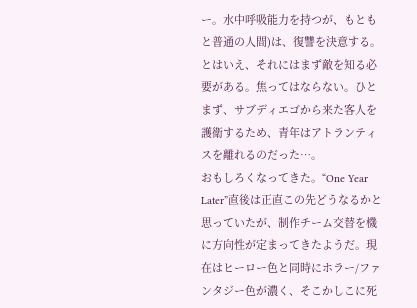ー。水中呼吸能力を持つが、もともと普通の人間)は、復讐を決意する。とはいえ、それにはまず敵を知る必要がある。焦ってはならない。ひとまず、サブディエゴから来た客人を護衛するため、青年はアトランティスを離れるのだった…。
おもしろくなってきた。“One Year Later”直後は正直この先どうなるかと思っていたが、制作チーム交替を機に方向性が定まってきたようだ。現在はヒーロー色と同時にホラー/ファンタジー色が濃く、そこかしこに死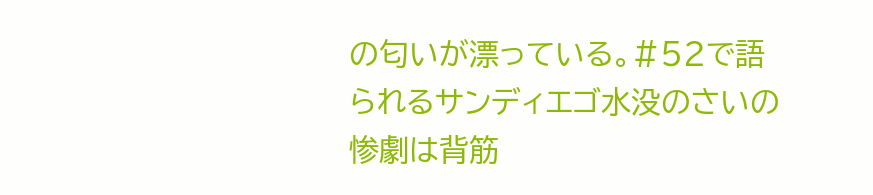の匂いが漂っている。#52で語られるサンディエゴ水没のさいの惨劇は背筋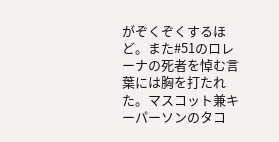がぞくぞくするほど。また#51のロレーナの死者を悼む言葉には胸を打たれた。マスコット兼キーパーソンのタコ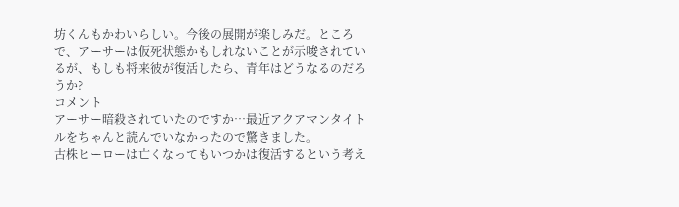坊くんもかわいらしい。今後の展開が楽しみだ。ところで、アーサーは仮死状態かもしれないことが示唆されているが、もしも将来彼が復活したら、青年はどうなるのだろうか?
コメント
アーサー暗殺されていたのですか…最近アクアマンタイトルをちゃんと読んでいなかったので驚きました。
古株ヒーローは亡くなってもいつかは復活するという考え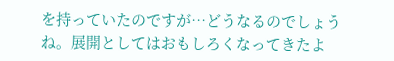を持っていたのですが…どうなるのでしょうね。展開としてはおもしろくなってきたよ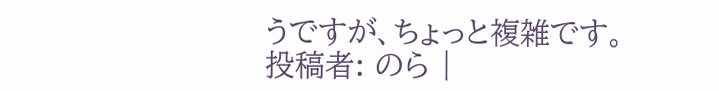うですが、ちょっと複雑です。
投稿者: のら |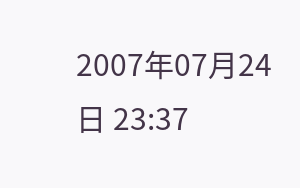2007年07月24日 23:37